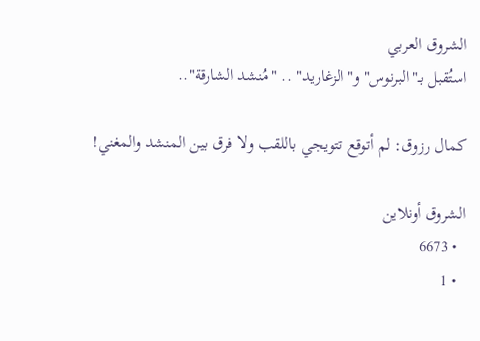الشروق العربي
استُقبل بـ"البرنوس" و"الزغاريد" .. "مُنشد الشارقة"..

كمال رزوق: لم أتوقع تتويجي باللقب ولا فرق بين المنشد والمغني!

الشروق أونلاين
  • 6673
  • 1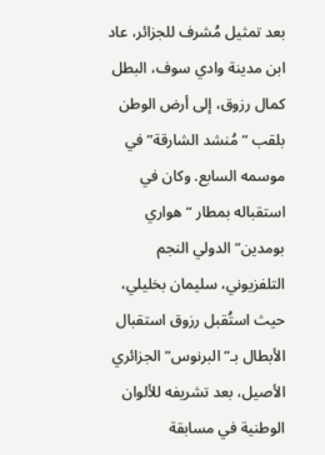بعد تمثيل مُشرف للجزائر، عاد ابن مدينة وادي سوف، البطل كمال رزوق، إلى أرض الوطن بلقب “مُنشد الشارقة” في موسمه السابع. وكان في استقباله بمطار “هواري بومدين” الدولي النجم التلفزيوني، سليمان بخليلي، حيث استُقبل رزوق استقبال الأبطال بـ”البرنوس” الجزائري الأصيل، بعد تشريفه للألوان الوطنية في مسابقة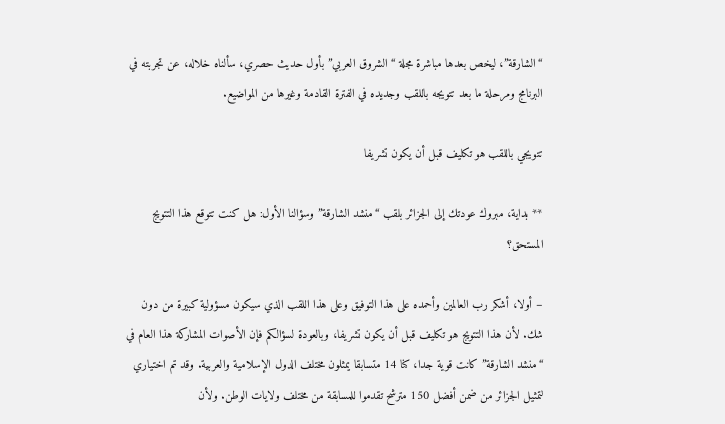“الشارقة”، ليخص بعدها مباشرة مجلة “الشروق العربي” بأول حديث حصري، سألناه خلاله، عن تجربته في البرنامج ومرحلة ما بعد تتويجه باللقب وجديده في الفترة القادمة وغيرها من المواضيع.

تتويجي باللقب هو تكليف قبل أن يكون تشريفا

** بداية، مبروك عودتك إلى الجزائر بلقب “منشد الشارقة” وسؤالنا الأول: هل كنت تتوقع هذا التتويج المستحق؟

– أولا، أشكر رب العالمين وأحمده على هذا التوفيق وعلى هذا اللقب الذي سيكون مسؤولية كبيرة من دون شك. لأن هذا التتويج هو تكليف قبل أن يكون تشريفا، وبالعودة لسؤالكم فإن الأصوات المشاركة هذا العام في “منشد الشارقة” كانت قوية جدا، كنا 14 متسابقا يمثلون مختلف الدول الإسلامية والعربية. وقد تم اختياري لتمثيل الجزائر من ضمن أفضل 150 مترشح تقدموا للمسابقة من مختلف ولايات الوطن. ولأن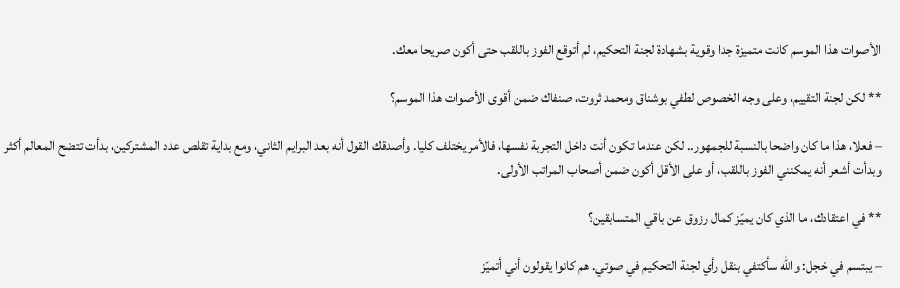الأصوات هذا الموسم كانت متميزة جدا وقوية بشهادة لجنة التحكيم، لم أتوقع الفوز باللقب حتى أكون صريحا معك.

** لكن لجنة التقييم، وعلى وجه الخصوص لطفي بوشناق ومحمد ثروت، صنفاك ضمن أقوى الأصوات هذا الموسم؟

– فعلا، هذا ما كان واضحا بالنسبة للجمهور.. لكن عندما تكون أنت داخل التجربة نفسها، فالأمر يختلف كليا. وأصدقك القول أنه بعد البرايم الثاني، ومع بداية تقلص عدد المشتركين، بدأت تتضح المعالم أكثر وبدأت أشعر أنه يمكنني الفوز باللقب، أو على الأقل أكون ضمن أصحاب المراتب الأولى.

** في اعتقادك، ما الذي كان يميّز كمال رزوق عن باقي المتسابقين؟

– يبتسم في خجل: والله سأكتفي بنقل رأي لجنة التحكيم في صوتي. هم كانوا يقولون أني أتميّز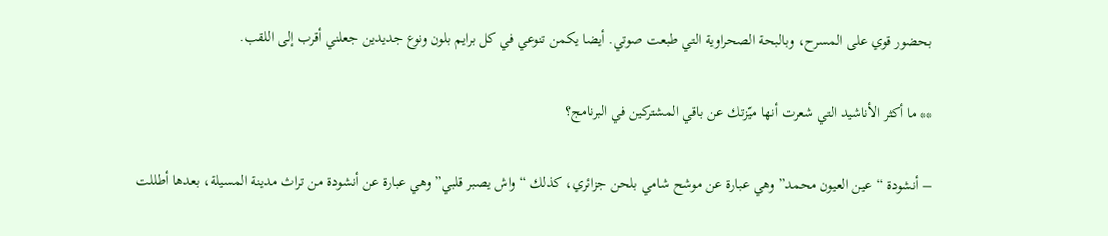بحضور قوي على المسرح، وبالبحة الصحراوية التي طبعت صوتي. أيضا يكمن تنوعي في كل برايم بلون ونوع جديدين جعلني أقرب إلى اللقب.

** ما أكثر الأناشيد التي شعرت أنها ميّزتك عن باقي المشتركين في البرنامج؟

– أنشودة “عين العيون محمد” وهي عبارة عن موشح شامي بلحن جزائري، كذلك “واش يصبر قلبي” وهي عبارة عن أنشودة من تراث مدينة المسيلة، بعدها أطللت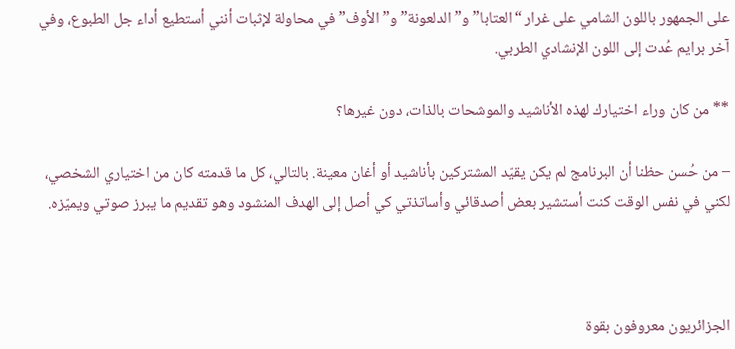على الجمهور باللون الشامي على غرار “العتابا” و”الدلعونة” و”الأوف” في محاولة لإثبات أنني أستطيع أداء جل الطبوع، وفي آخر برايم عُدت إلى اللون الإنشادي الطربي.

** من كان وراء اختيارك لهذه الأناشيد والموشحات بالذات، دون غيرها؟

– من حُسن حظنا أن البرنامج لم يكن يقيّد المشتركين بأناشيد أو أغان معينة. بالتالي، كل ما قدمته كان من اختياري الشخصي، لكني في نفس الوقت كنت أستشير بعض أصدقائي وأساتذتي كي أصل إلى الهدف المنشود وهو تقديم ما يبرز صوتي ويميّزه.



الجزائريون معروفون بقوة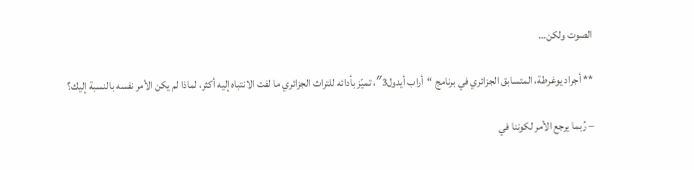الصوت ولكن…

** أجراد يوغرطة، المتسابق الجزائري في برنامج “أراب أيدول3″، تميّز بأدائه للتراث الجزائري ما لفت الانتباه إليه أكثر، لماذا لم يكن الأمر نفسه بالنسبة إليك؟

– رُبما يرجع الأمر لكوننا في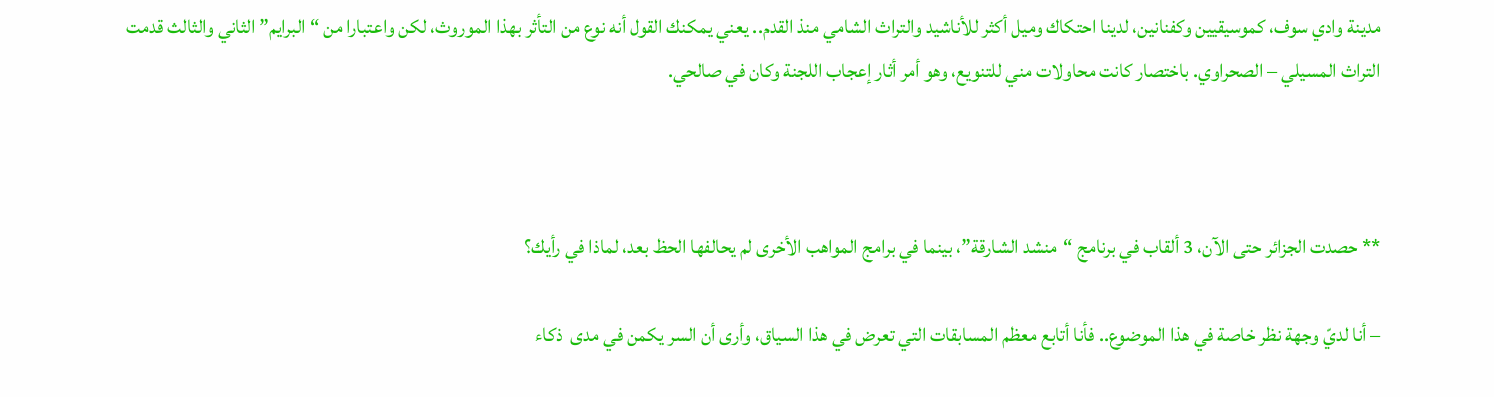مدينة وادي سوف، كموسيقيين وكفنانين، لدينا احتكاك وميل أكثر للأناشيد والتراث الشامي منذ القدم.. يعني يمكنك القول أنه نوع من التأثر بهذا الموروث، لكن واعتبارا من “البرايم” الثاني والثالث قدمت التراث المسيلي – الصحراوي. باختصار كانت محاولات مني للتنويع، وهو أمر أثار إعجاب اللجنة وكان في صالحي.



** حصدت الجزائر حتى الآن، 3 ألقاب في برنامج “منشد الشارقة”، بينما في برامج المواهب الأخرى لم يحالفها الحظ بعد، لماذا في رأيك؟

– أنا لديّ وجهة نظر خاصة في هذا الموضوع.. فأنا أتابع معظم المسابقات التي تعرض في هذا السياق، وأرى أن السر يكمن في مدى  ذكاء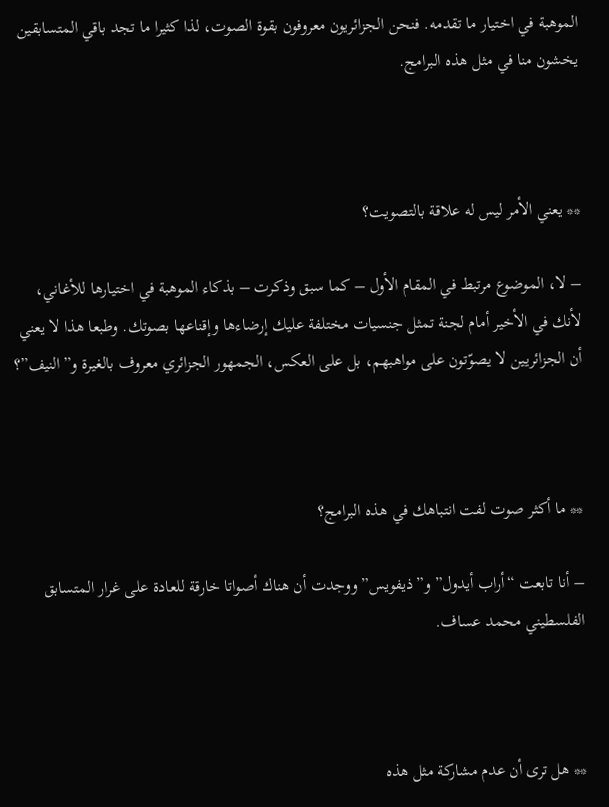الموهبة في اختيار ما تقدمه. فنحن الجزائريون معروفون بقوة الصوت، لذا كثيرا ما تجد باقي المتسابقين يخشون منا في مثل هذه البرامج.



** يعني الأمر ليس له علاقة بالتصويت؟

– لا، الموضوع مرتبط في المقام الأول – كما سبق وذكرت – بذكاء الموهبة في اختيارها للأغاني، لأنك في الأخير أمام لجنة تمثل جنسيات مختلفة عليك إرضاءها وإقناعها بصوتك. وطبعا هذا لا يعني أن الجزائريين لا يصوّتون على مواهبهم، بل على العكس، الجمهور الجزائري معروف بالغيرة و”النيف”؟



** ما أكثر صوت لفت انتباهك في هذه البرامج؟

– أنا تابعت “أراب أيدول” و”ذيفويس” ووجدت أن هناك أصواتا خارقة للعادة على غرار المتسابق الفلسطيني محمد عساف.



** هل ترى أن عدم مشاركة مثل هذه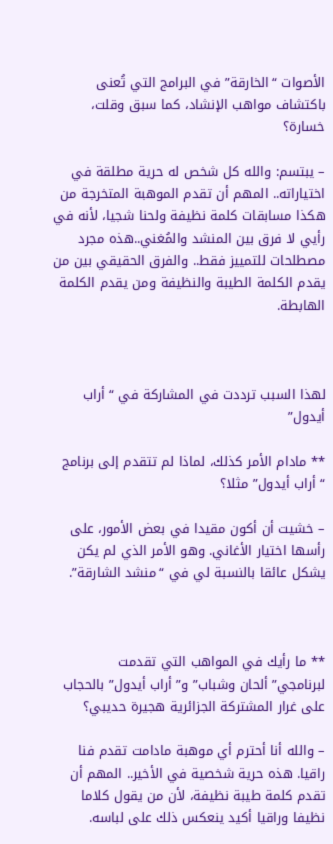الأصوات “الخارقة” في البرامج التي تُعنى باكتشاف مواهب الإنشاد، كما سبق وقلت، خسارة؟

– يبتسم: والله كل شخص له حرية مطلقة في اختياراته.. المهم أن تقدم الموهبة المتخرجة من هكذا مسابقات كلمة نظيفة ولحنا شجيا، لأنه في رأيي لا فرق بين المنشد والمُغني..هذه مجرد مصطلحات للتمييز فقط.. والفرق الحقيقي بين من يقدم الكلمة الطيبة والنظيفة ومن يقدم الكلمة الهابطة.



لهذا السبب ترددت في المشاركة في “أراب أيدول”

** مادام الأمر كذلك، لماذا لم تتقدم إلى برنامج “أراب أيدول” مثلا؟

– خشيت أن أكون مقيدا في بعض الأمور، على رأسها اختيار الأغاني. وهو الأمر الذي لم يكن يشكل عائقا بالنسبة لي في “منشد الشارقة”.



** ما رأيك في المواهب التي تقدمت لبرنامجي”ألحان وشباب” و”أراب أيدول” بالحجاب على غرار المشتركة الجزائرية هجيرة حديبي؟

– والله أنا أحترم أي موهبة مادامت تقدم فنا راقيا. هذه حرية شخصية في الأخير.. المهم أن تقدم كلمة طيبة نظيفة، لأن من يقول كلاما نظيفا وراقيا أكيد ينعكس ذلك على لباسه.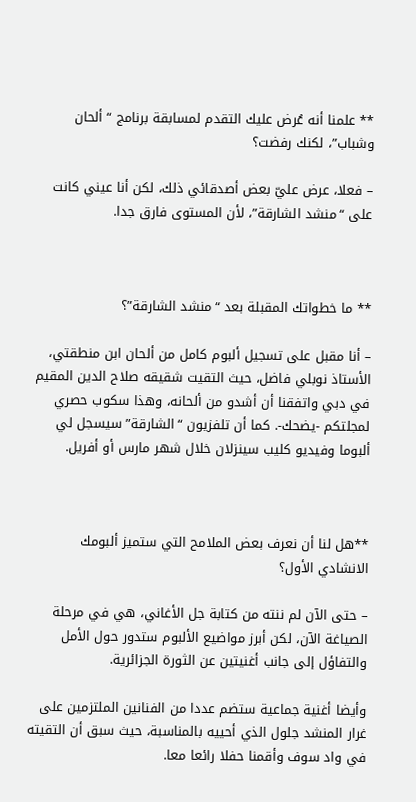** علمنا أنه عُرض عليك التقدم لمسابقة برنامج “ألحان وشباب”، لكنك رفضت؟

– فعلا، عرض عليّ بعض أصدقائي ذلك، لكن أنا عيني كانت على “منشد الشارقة”، لأن المستوى فارق جدا.



** ما خطواتك المقبلة بعد “منشد الشارقة”؟

– أنا مقبل على تسجيل ألبوم كامل من ألحان ابن منطقتي، الأستاذ نوبلي فاضل، حيث التقيت شقيقه صلاح الدين المقيم في دبي واتفقنا أن أشدو من ألحانه، وهذا سكوب حصري لمجلتكم -يضحك-. كما أن تلفزيون “الشارقة” سيسجل لي ألبوما وفيديو كليب سينزلان خلال شهر مارس أو أفريل.



**هل لنا أن نعرف بعض الملامح التي ستميز ألبومك الانشادي الأول؟

– حتى الآن لم ننته من كتابة جل الأغاني، هي في مرحلة الصياغة الآن، لكن أبرز مواضيع الألبوم ستدور حول الأمل والتفاؤل إلى جانب أغنيتين عن الثورة الجزائرية.

وأيضا أغنية جماعية ستضم عددا من الفنانين الملتزمين على غرار المنشد جلول الذي أحييه بالمناسبة، حيث سبق أن التقيته في واد سوف وأقمنا حفلا رائعا معا.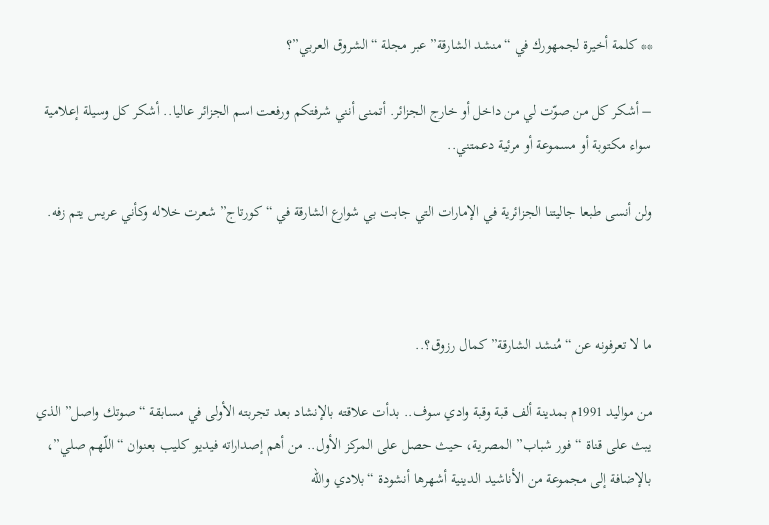** كلمة أخيرة لجمهورك في “منشد الشارقة” عبر مجلة “الشروق العربي”؟

– أشكر كل من صوّت لي من داخل أو خارج الجزائر. أتمنى أنني شرفتكم ورفعت اسم الجزائر عاليا.. أشكر كل وسيلة إعلامية سواء مكتوبة أو مسموعة أو مرئية دعمتني..

ولن أنسى طبعا جاليتنا الجزائرية في الإمارات التي جابت بي شوارع الشارقة في “كورتاج” شعرت خلاله وكأني عريس يتم زفه.



ما لا تعرفونه عن “مُنشد الشارقة” كمال رزوق؟..

من مواليد 1991م بمدينة ألف قبة وقبة وادي سوف.. بدأت علاقته بالإنشاد بعد تجربته الأولى في مسابقة “صوتك واصل” الذي يبث على قناة “فور شباب” المصرية، حيث حصل على المركز الأول.. من أهم إصداراته فيديو كليب بعنوان “اللّهم صلي”، بالإضافة إلى مجموعة من الأناشيد الدينية أشهرها أنشودة “بلادي والله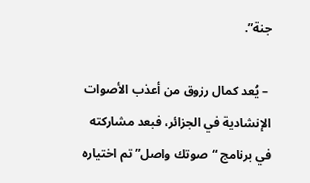جنة”.

 – يُعد كمال رزوق من أعذب الأصوات الإنشادية في الجزائر، فبعد مشاركته في برنامج “صوتك واصل” تم اختياره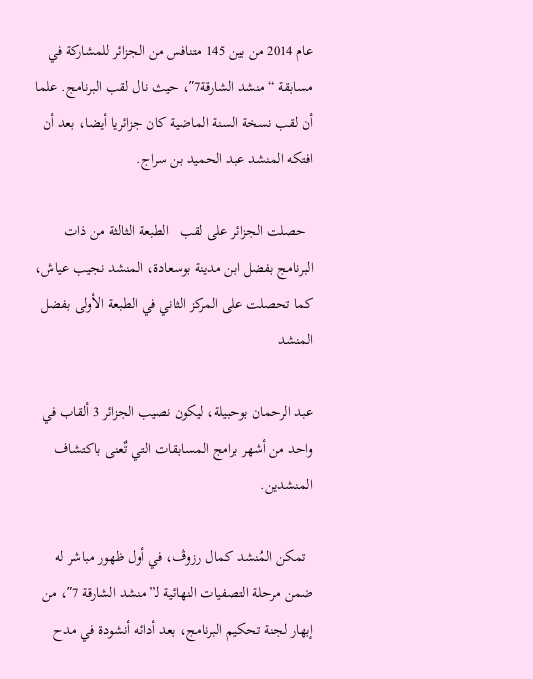عام 2014 من بين 145 متنافس من الجزائر للمشاركة في مسابقة “منشد الشارقة7″، حيث نال لقب البرنامج. علما أن لقب نسخة السنة الماضية كان جزائريا أيضا، بعد أن افتكه المنشد عبد الحميد بن سراج.

  حصلت الجزائر على لقب   الطبعة الثالثة من ذات البرنامج بفضل ابن مدينة بوسعادة، المنشد نجيب عياش، كما تحصلت على المركز الثاني في الطبعة الأولى بفضل المنشد

عبد الرحمان بوحبيلة، ليكون نصيب الجزائر 3 ألقاب في واحد من أشهر برامج المسابقات التي تٌعنى باكتشاف المنشدين.

  تمكن المُنشد كمال رزوڤ، في أول ظهور مباشر له ضمن مرحلة التصفيات النهائية لـ”منشد الشارقة 7″، من إبهار لجنة تحكيم البرنامج، بعد أدائه أنشودة في مدح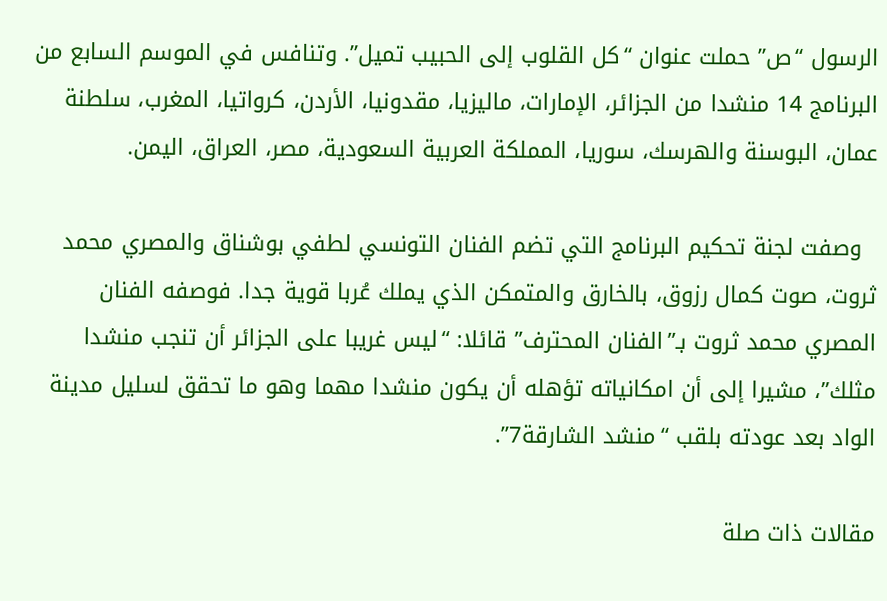الرسول “ص” حملت عنوان “كل القلوب إلى الحبيب تميل”. وتنافس في الموسم السابع من البرنامج 14 منشدا من الجزائر، الإمارات، ماليزيا، مقدونيا، الأردن، كرواتيا، المغرب، سلطنة عمان، البوسنة والهرسك، سوريا، المملكة العربية السعودية، مصر، العراق، اليمن.

  وصفت لجنة تحكيم البرنامج التي تضم الفنان التونسي لطفي بوشناق والمصري محمد ثروت، صوت كمال رزوق، بالخارق والمتمكن الذي يملك عُربا قوية جدا. فوصفه الفنان المصري محمد ثروت بـ”الفنان المحترف” قائلا: “ليس غريبا على الجزائر أن تنجب منشدا مثلك”، مشيرا إلى أن امكانياته تؤهله أن يكون منشدا مهما وهو ما تحقق لسليل مدينة الواد بعد عودته بلقب “منشد الشارقة7”.

مقالات ذات صلة